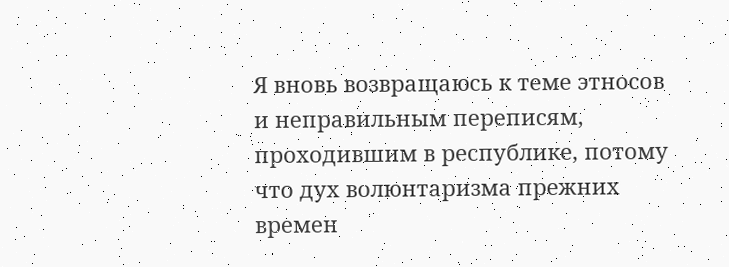Я вновь возвращаюсь к теме этносов и неправильным переписям, проходившим в республике, потому что дух волюнтаризма прежних времен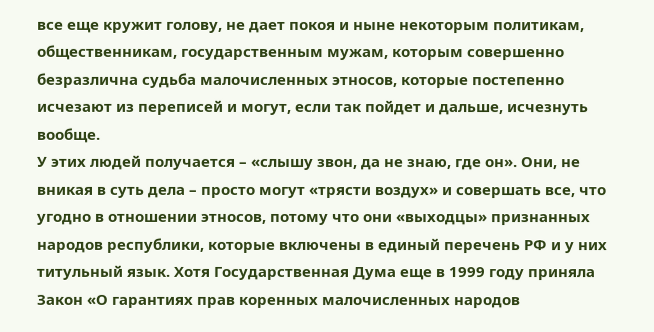все еще кружит голову, не дает покоя и ныне некоторым политикам, общественникам, государственным мужам, которым совершенно безразлична судьба малочисленных этносов, которые постепенно исчезают из переписей и могут, если так пойдет и дальше, исчезнуть вообще.
У этих людей получается – «слышу звон, да не знаю, где он». Они, не вникая в суть дела – просто могут «трясти воздух» и совершать все, что угодно в отношении этносов, потому что они «выходцы» признанных народов республики, которые включены в единый перечень РФ и у них титульный язык. Хотя Государственная Дума еще в 1999 году приняла Закон «О гарантиях прав коренных малочисленных народов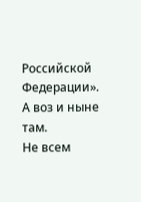Российской Федерации». А воз и ныне там.
Не всем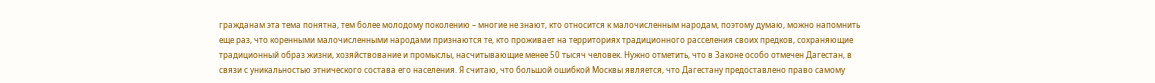гражданам эта тема понятна, тем более молодому поколению – многие не знают, кто относится к малочисленным народам, поэтому думаю, можно напомнить еще раз, что коренными малочисленными народами признаются те, кто проживает на территориях традиционного расселения своих предков, сохраняющие традиционный образ жизни, хозяйствование и промыслы, насчитывающие менее 50 тысяч человек. Нужно отметить, что в Законе особо отмечен Дагестан, в связи с уникальностью этнического состава его населения. Я считаю, что большой ошибкой Москвы является, что Дагестану предоставлено право самому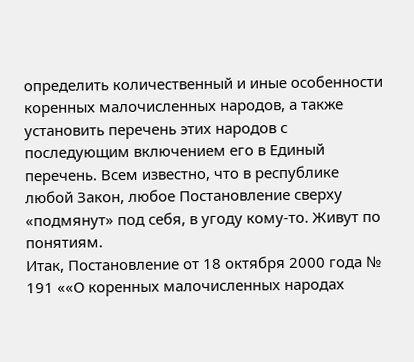определить количественный и иные особенности коренных малочисленных народов, а также установить перечень этих народов с последующим включением его в Единый перечень. Всем известно, что в республике любой Закон, любое Постановление сверху «подмянут» под себя, в угоду кому-то. Живут по понятиям.
Итак, Постановление от 18 октября 2000 года № 191 ««О коренных малочисленных народах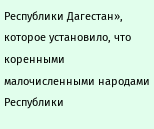Республики Дагестан», которое установило, что коренными малочисленными народами Республики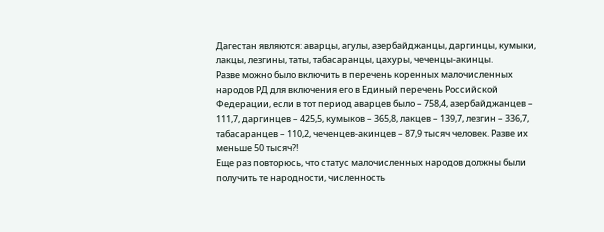Дагестан являются: аварцы, агулы, азербайджанцы, даргинцы, кумыки, лакцы, лезгины, таты, табасаранцы, цахуры, чеченцы-акинцы.
Разве можно было включить в перечень коренных малочисленных народов РД для включения его в Единый перечень Российской Федерации, если в тот период аварцев было – 758,4, азербайджанцев – 111,7, даргинцев – 425,5, кумыков – 365,8, лакцев – 139,7, лезгин – 336,7, табасаранцев – 110,2, чеченцев-акинцев – 87,9 тысяч человек. Разве их меньше 50 тысяч?!
Еще раз повторюсь, что статус малочисленных народов должны были получить те народности, численность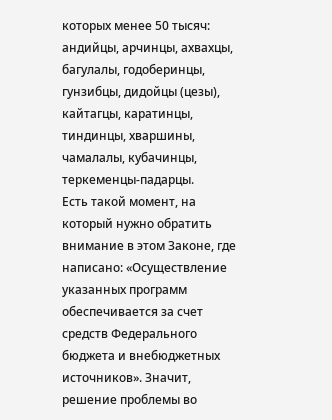которых менее 50 тысяч: андийцы, арчинцы, ахвахцы, багулалы, годоберинцы, гунзибцы, дидойцы (цезы), кайтагцы, каратинцы, тиндинцы, хваршины, чамалалы, кубачинцы, теркеменцы-падарцы.
Есть такой момент, на который нужно обратить внимание в этом Законе, где написано: «Осуществление указанных программ обеспечивается за счет средств Федерального бюджета и внебюджетных источников». Значит, решение проблемы во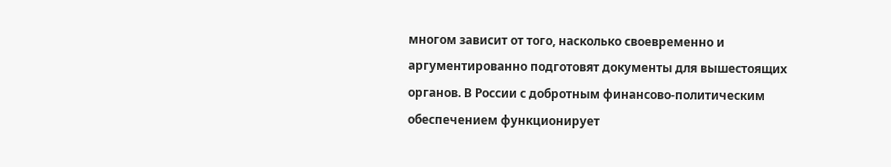многом зависит от того, насколько своевременно и аргументированно подготовят документы для вышестоящих органов. В России с добротным финансово-политическим обеспечением функционирует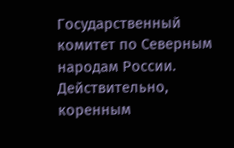Государственный комитет по Северным народам России. Действительно, коренным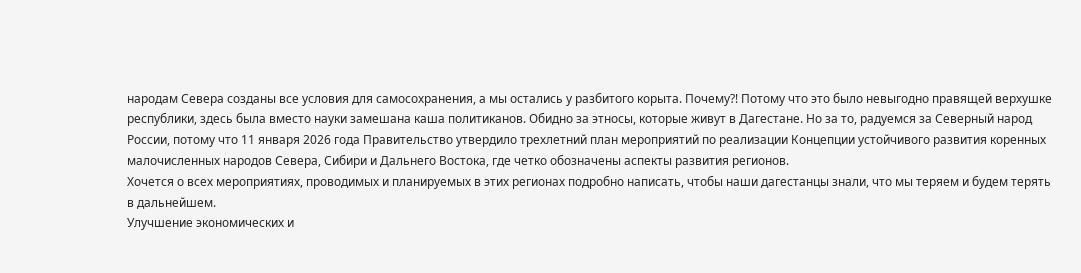народам Севера созданы все условия для самосохранения, а мы остались у разбитого корыта. Почему?! Потому что это было невыгодно правящей верхушке республики, здесь была вместо науки замешана каша политиканов. Обидно за этносы, которые живут в Дагестане. Но за то, радуемся за Северный народ России, потому что 11 января 2026 года Правительство утвердило трехлетний план мероприятий по реализации Концепции устойчивого развития коренных малочисленных народов Севера, Сибири и Дальнего Востока, где четко обозначены аспекты развития регионов.
Хочется о всех мероприятиях, проводимых и планируемых в этих регионах подробно написать, чтобы наши дагестанцы знали, что мы теряем и будем терять в дальнейшем.
Улучшение экономических и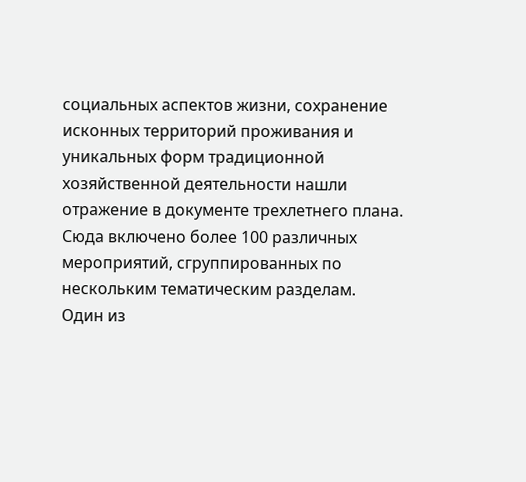социальных аспектов жизни, сохранение исконных территорий проживания и уникальных форм традиционной хозяйственной деятельности нашли отражение в документе трехлетнего плана.
Сюда включено более 100 различных мероприятий, сгруппированных по нескольким тематическим разделам.
Один из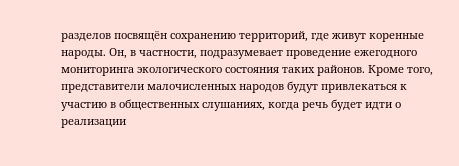разделов посвящён сохранению территорий, где живут коренные народы. Он, в частности, подразумевает проведение ежегодного мониторинга экологического состояния таких районов. Кроме того, представители малочисленных народов будут привлекаться к участию в общественных слушаниях, когда речь будет идти о реализации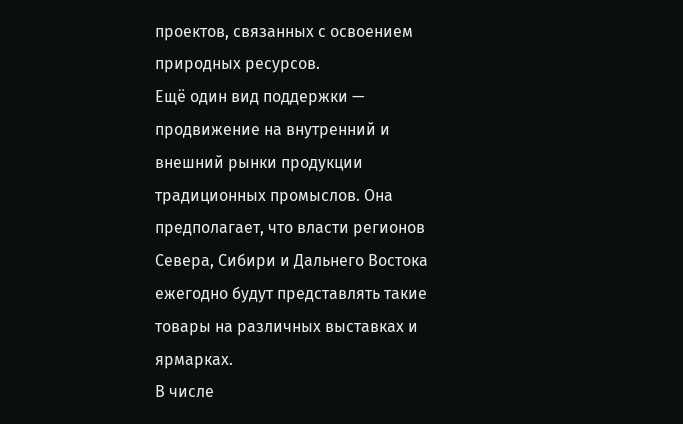проектов, связанных с освоением природных ресурсов.
Ещё один вид поддержки — продвижение на внутренний и внешний рынки продукции традиционных промыслов. Она предполагает, что власти регионов Севера, Сибири и Дальнего Востока ежегодно будут представлять такие товары на различных выставках и ярмарках.
В числе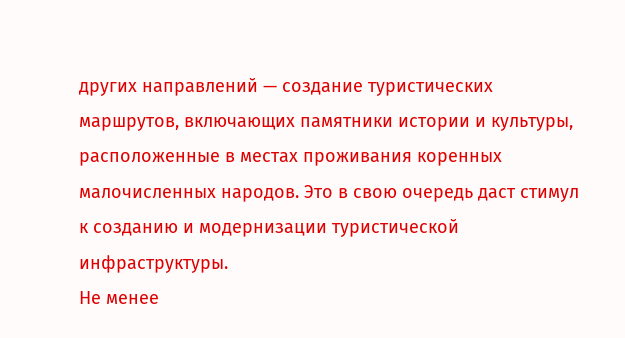других направлений — создание туристических маршрутов, включающих памятники истории и культуры, расположенные в местах проживания коренных малочисленных народов. Это в свою очередь даст стимул к созданию и модернизации туристической инфраструктуры.
Не менее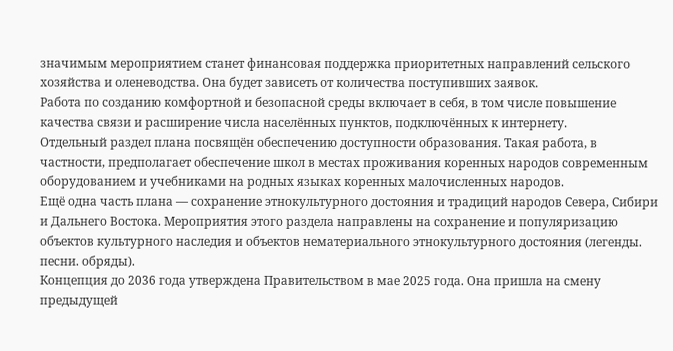значимым мероприятием станет финансовая поддержка приоритетных направлений сельского хозяйства и оленеводства. Она будет зависеть от количества поступивших заявок.
Работа по созданию комфортной и безопасной среды включает в себя, в том числе повышение качества связи и расширение числа населённых пунктов, подключённых к интернету.
Отдельный раздел плана посвящён обеспечению доступности образования. Такая работа, в частности, предполагает обеспечение школ в местах проживания коренных народов современным оборудованием и учебниками на родных языках коренных малочисленных народов.
Ещё одна часть плана — сохранение этнокультурного достояния и традиций народов Севера, Сибири и Дальнего Востока. Мероприятия этого раздела направлены на сохранение и популяризацию объектов культурного наследия и объектов нематериального этнокультурного достояния (легенды. песни. обряды).
Концепция до 2036 года утверждена Правительством в мае 2025 года. Она пришла на смену предыдущей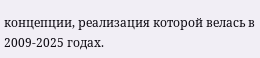концепции, реализация которой велась в 2009-2025 годах.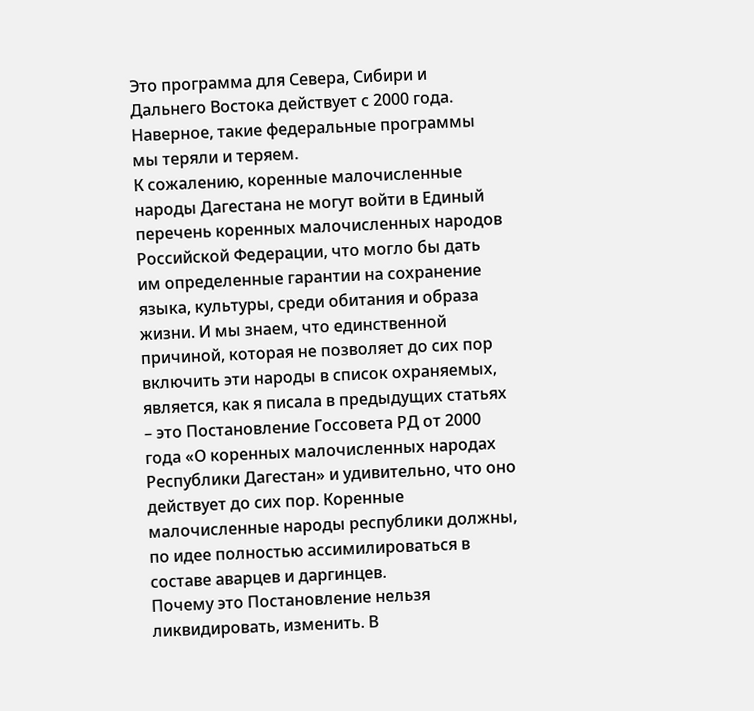Это программа для Севера, Сибири и Дальнего Востока действует с 2000 года. Наверное, такие федеральные программы мы теряли и теряем.
К сожалению, коренные малочисленные народы Дагестана не могут войти в Единый перечень коренных малочисленных народов Российской Федерации, что могло бы дать им определенные гарантии на сохранение языка, культуры, среди обитания и образа жизни. И мы знаем, что единственной причиной, которая не позволяет до сих пор включить эти народы в список охраняемых, является, как я писала в предыдущих статьях – это Постановление Госсовета РД от 2000 года «О коренных малочисленных народах Республики Дагестан» и удивительно, что оно действует до сих пор. Коренные малочисленные народы республики должны, по идее полностью ассимилироваться в составе аварцев и даргинцев.
Почему это Постановление нельзя ликвидировать, изменить. В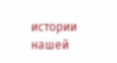истории нашей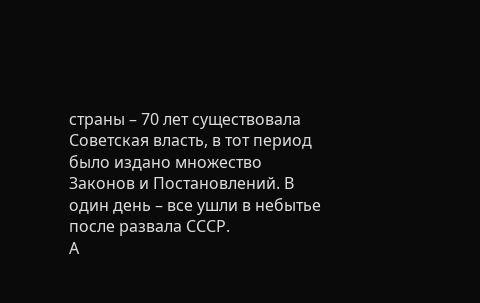страны – 70 лет существовала Советская власть, в тот период было издано множество Законов и Постановлений. В один день – все ушли в небытье после развала СССР.
А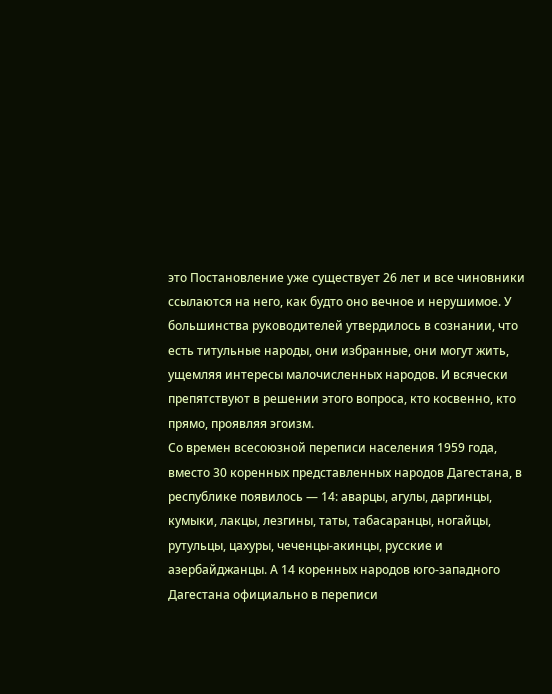это Постановление уже существует 26 лет и все чиновники ссылаются на него, как будто оно вечное и нерушимое. У большинства руководителей утвердилось в сознании, что есть титульные народы, они избранные, они могут жить, ущемляя интересы малочисленных народов. И всячески препятствуют в решении этого вопроса, кто косвенно, кто прямо, проявляя эгоизм.
Со времен всесоюзной переписи населения 1959 года, вместо 30 коренных представленных народов Дагестана, в республике появилось — 14: аварцы, агулы, даргинцы, кумыки, лакцы, лезгины, таты, табасаранцы, ногайцы, рутульцы, цахуры, чеченцы-акинцы, русские и азербайджанцы. А 14 коренных народов юго-западного Дагестана официально в переписи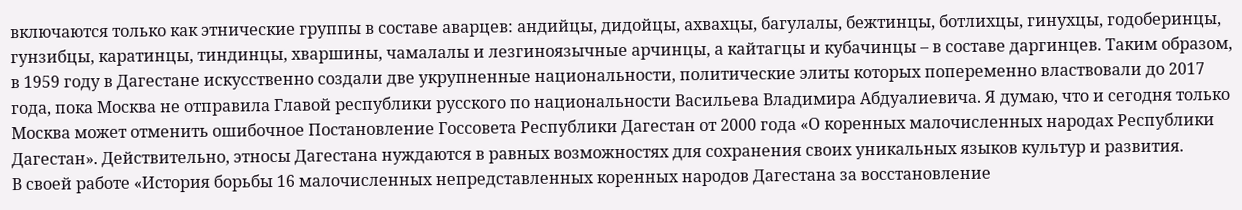включаются только как этнические группы в составе аварцев: андийцы, дидойцы, ахвахцы, багулалы, бежтинцы, ботлихцы, гинухцы, годоберинцы, гунзибцы, каратинцы, тиндинцы, хваршины, чамалалы и лезгиноязычные арчинцы, а кайтагцы и кубачинцы – в составе даргинцев. Таким образом, в 1959 году в Дагестане искусственно создали две укрупненные национальности, политические элиты которых попеременно властвовали до 2017 года, пока Москва не отправила Главой республики русского по национальности Васильева Владимира Абдуалиевича. Я думаю, что и сегодня только Москва может отменить ошибочное Постановление Госсовета Республики Дагестан от 2000 года «О коренных малочисленных народах Республики Дагестан». Действительно, этносы Дагестана нуждаются в равных возможностях для сохранения своих уникальных языков культур и развития.
В своей работе «История борьбы 16 малочисленных непредставленных коренных народов Дагестана за восстановление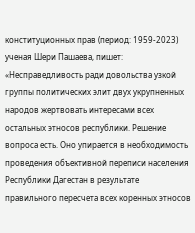конституционных прав (период: 1959-2023) ученая Шери Пашаева, пишет: «Несправедливость ради довольства узкой группы политических элит двух укрупненных народов жертвовать интересами всех остальных этносов республики. Решение вопроса есть. Оно упирается в необходимость проведения объективной переписи населения Республики Дагестан в результате правильного пересчета всех коренных этносов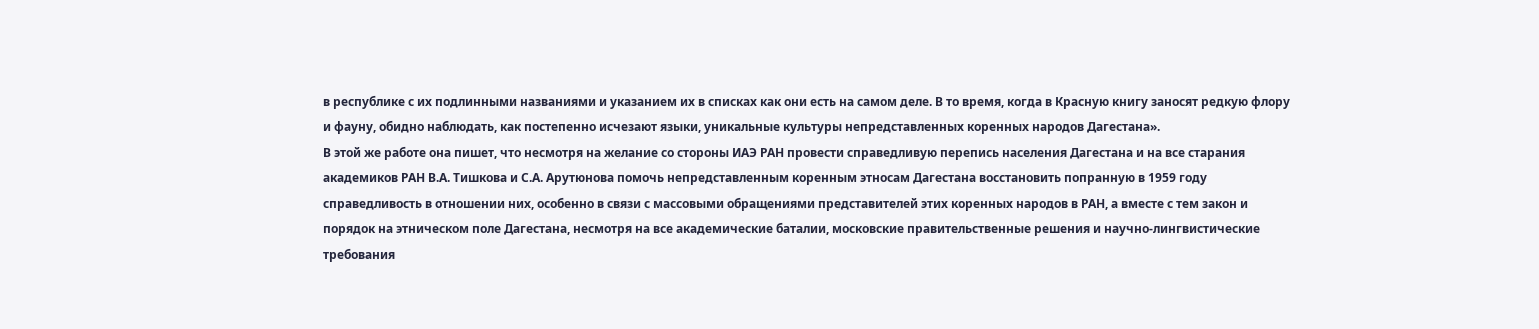в республике с их подлинными названиями и указанием их в списках как они есть на самом деле. В то время, когда в Красную книгу заносят редкую флору и фауну, обидно наблюдать, как постепенно исчезают языки, уникальные культуры непредставленных коренных народов Дагестана».
В этой же работе она пишет, что несмотря на желание со стороны ИАЭ РАН провести справедливую перепись населения Дагестана и на все старания академиков РАН В.А. Тишкова и С.А. Арутюнова помочь непредставленным коренным этносам Дагестана восстановить попранную в 1959 году справедливость в отношении них, особенно в связи с массовыми обращениями представителей этих коренных народов в РАН, а вместе с тем закон и порядок на этническом поле Дагестана, несмотря на все академические баталии, московские правительственные решения и научно-лингвистические требования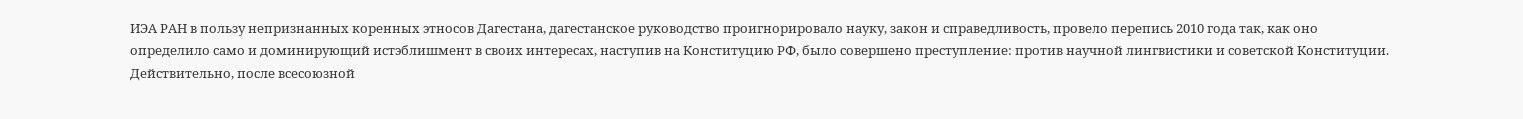ИЭА РАН в пользу непризнанных коренных этносов Дагестана, дагестанское руководство проигнорировало науку, закон и справедливость, провело перепись 2010 года так, как оно определило само и доминирующий истэблишмент в своих интересах, наступив на Конституцию РФ, было совершено преступление: против научной лингвистики и советской Конституции. Действительно, после всесоюзной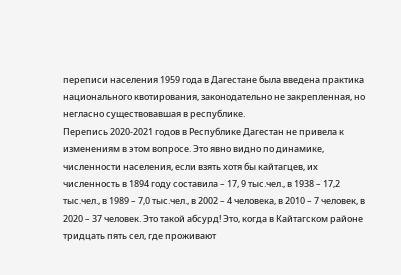переписи населения 1959 года в Дагестане была введена практика национального квотирования, законодательно не закрепленная, но негласно существовавшая в республике.
Перепись 2020-2021 годов в Республике Дагестан не привела к изменениям в этом вопросе. Это явно видно по динамике, численности населения, если взять хотя бы кайтагцев, их численность в 1894 году составила – 17, 9 тыс.чел., в 1938 – 17,2 тыс.чел., в 1989 – 7,0 тыс.чел., в 2002 – 4 человека, в 2010 – 7 человек, в 2020 – 37 человек. Это такой абсурд! Это, когда в Кайтагском районе тридцать пять сел, где проживают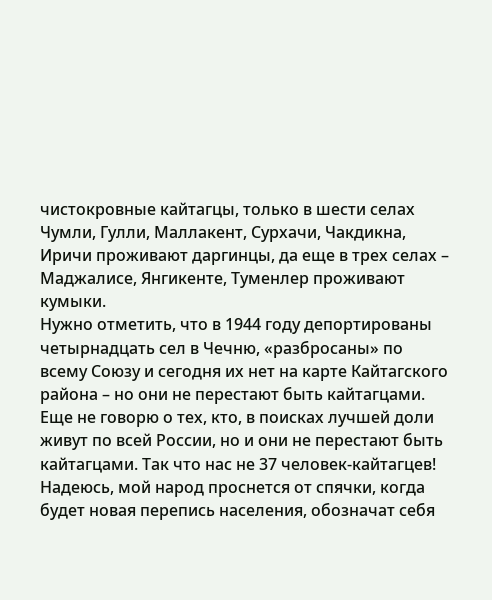чистокровные кайтагцы, только в шести селах Чумли, Гулли, Маллакент, Сурхачи, Чакдикна, Иричи проживают даргинцы, да еще в трех селах – Маджалисе, Янгикенте, Туменлер проживают кумыки.
Нужно отметить, что в 1944 году депортированы четырнадцать сел в Чечню, «разбросаны» по всему Союзу и сегодня их нет на карте Кайтагского района – но они не перестают быть кайтагцами. Еще не говорю о тех, кто, в поисках лучшей доли живут по всей России, но и они не перестают быть кайтагцами. Так что нас не 37 человек-кайтагцев! Надеюсь, мой народ проснется от спячки, когда будет новая перепись населения, обозначат себя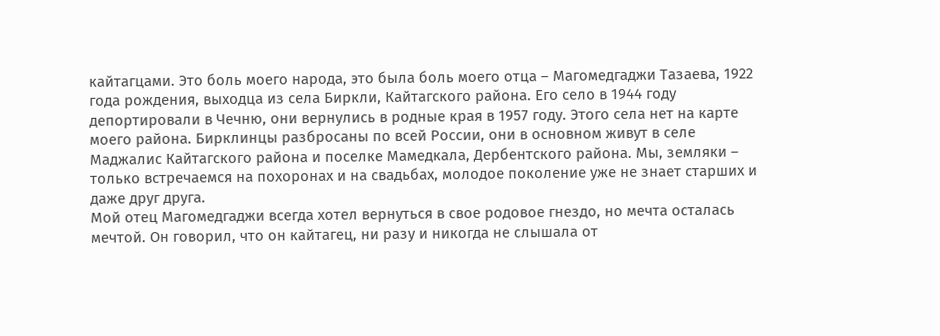кайтагцами. Это боль моего народа, это была боль моего отца – Магомедгаджи Тазаева, 1922 года рождения, выходца из села Биркли, Кайтагского района. Его село в 1944 году депортировали в Чечню, они вернулись в родные края в 1957 году. Этого села нет на карте моего района. Бирклинцы разбросаны по всей России, они в основном живут в селе Маджалис Кайтагского района и поселке Мамедкала, Дербентского района. Мы, земляки – только встречаемся на похоронах и на свадьбах, молодое поколение уже не знает старших и даже друг друга.
Мой отец Магомедгаджи всегда хотел вернуться в свое родовое гнездо, но мечта осталась мечтой. Он говорил, что он кайтагец, ни разу и никогда не слышала от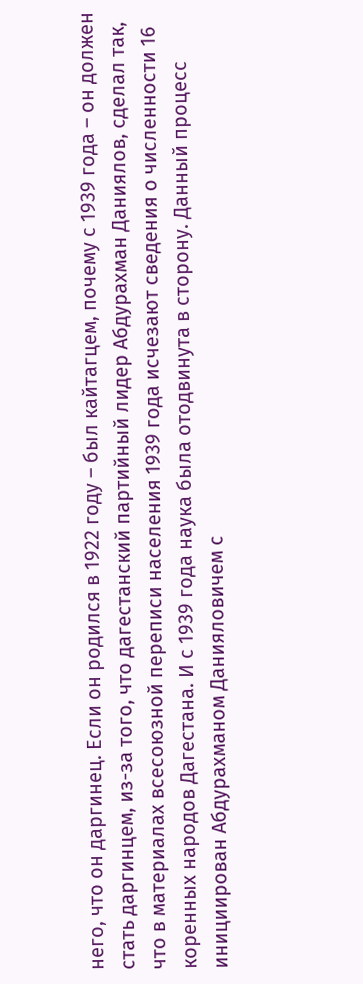него, что он даргинец. Если он родился в 1922 году – был кайтагцем, почему с 1939 года – он должен стать даргинцем, из-за того, что дагестанский партийный лидер Абдурахман Даниялов, сделал так, что в материалах всесоюзной переписи населения 1939 года исчезают сведения о численности 16 коренных народов Дагестана. И с 1939 года наука была отодвинута в сторону. Данный процесс инициирован Абдурахманом Данияловичем с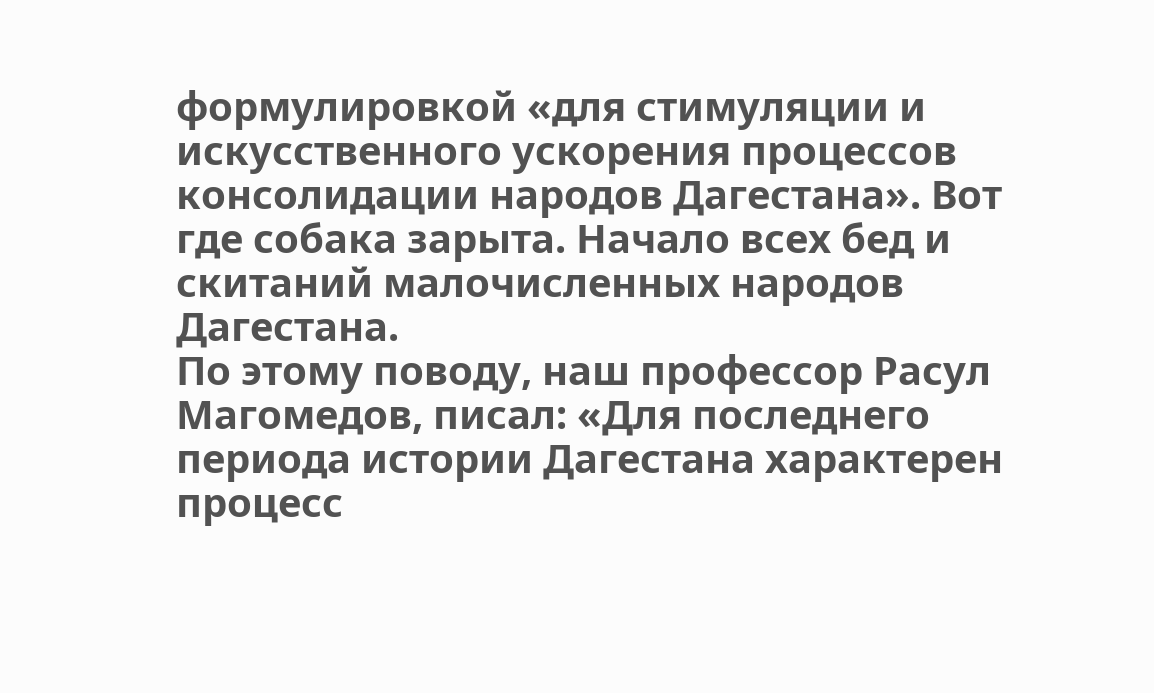формулировкой «для стимуляции и искусственного ускорения процессов консолидации народов Дагестана». Вот где собака зарыта. Начало всех бед и скитаний малочисленных народов Дагестана.
По этому поводу, наш профессор Расул Магомедов, писал: «Для последнего периода истории Дагестана характерен процесс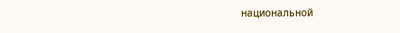национальной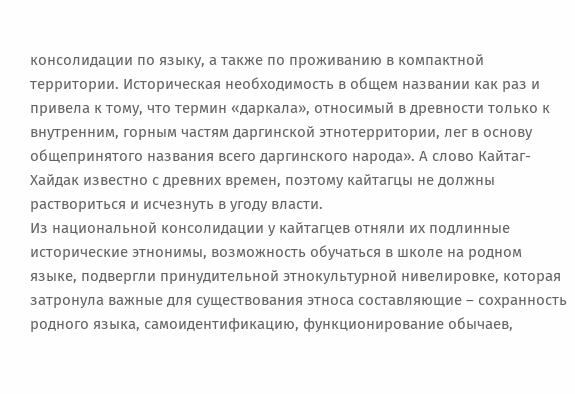консолидации по языку, а также по проживанию в компактной территории. Историческая необходимость в общем названии как раз и привела к тому, что термин «даркала», относимый в древности только к внутренним, горным частям даргинской этнотерритории, лег в основу общепринятого названия всего даргинского народа». А слово Кайтаг-Хайдак известно с древних времен, поэтому кайтагцы не должны раствориться и исчезнуть в угоду власти.
Из национальной консолидации у кайтагцев отняли их подлинные исторические этнонимы, возможность обучаться в школе на родном языке, подвергли принудительной этнокультурной нивелировке, которая затронула важные для существования этноса составляющие – сохранность родного языка, самоидентификацию, функционирование обычаев,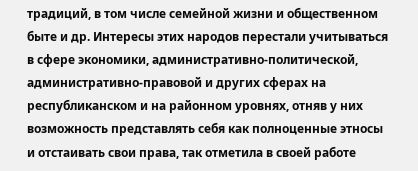традиций, в том числе семейной жизни и общественном быте и др. Интересы этих народов перестали учитываться в сфере экономики, административно-политической, административно-правовой и других сферах на республиканском и на районном уровнях, отняв у них возможность представлять себя как полноценные этносы и отстаивать свои права, так отметила в своей работе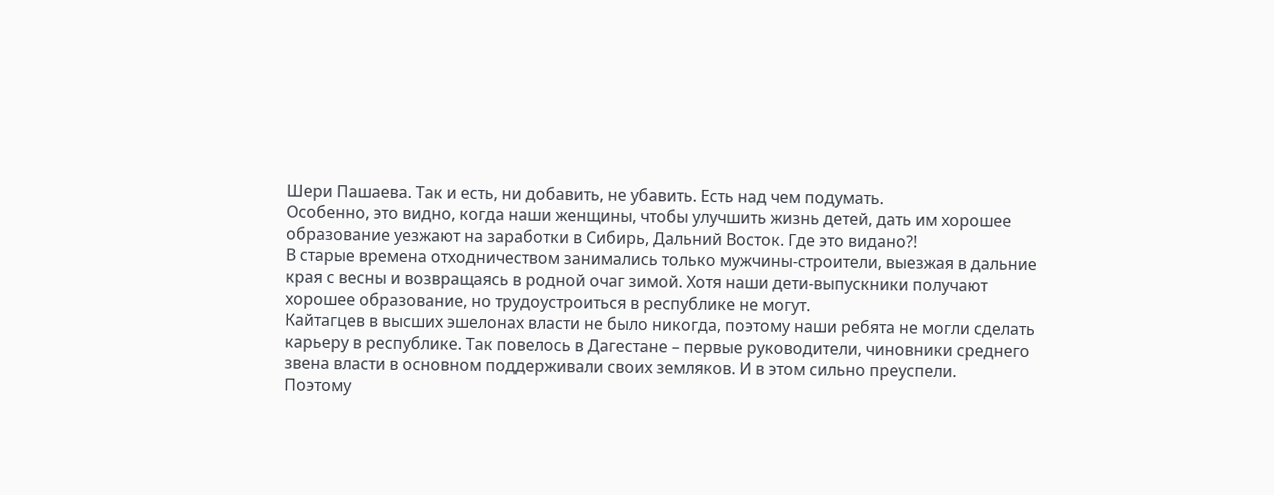Шери Пашаева. Так и есть, ни добавить, не убавить. Есть над чем подумать.
Особенно, это видно, когда наши женщины, чтобы улучшить жизнь детей, дать им хорошее образование уезжают на заработки в Сибирь, Дальний Восток. Где это видано?!
В старые времена отходничеством занимались только мужчины-строители, выезжая в дальние края с весны и возвращаясь в родной очаг зимой. Хотя наши дети-выпускники получают хорошее образование, но трудоустроиться в республике не могут.
Кайтагцев в высших эшелонах власти не было никогда, поэтому наши ребята не могли сделать карьеру в республике. Так повелось в Дагестане – первые руководители, чиновники среднего звена власти в основном поддерживали своих земляков. И в этом сильно преуспели.
Поэтому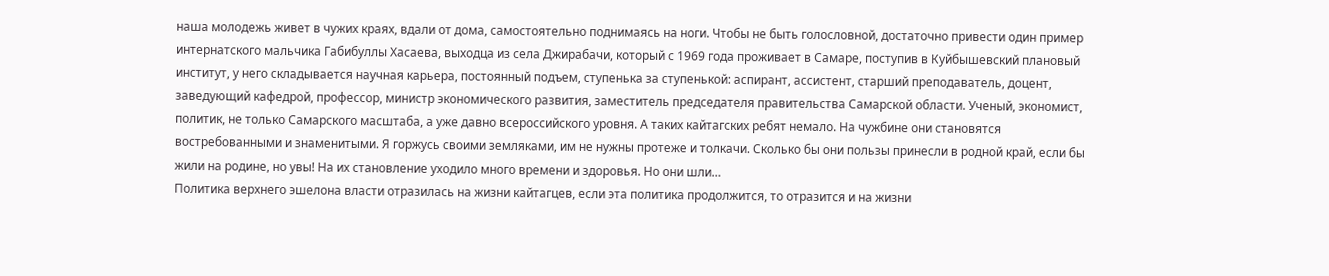наша молодежь живет в чужих краях, вдали от дома, самостоятельно поднимаясь на ноги. Чтобы не быть голословной, достаточно привести один пример интернатского мальчика Габибуллы Хасаева, выходца из села Джирабачи, который с 1969 года проживает в Самаре, поступив в Куйбышевский плановый институт, у него складывается научная карьера, постоянный подъем, ступенька за ступенькой: аспирант, ассистент, старший преподаватель, доцент, заведующий кафедрой, профессор, министр экономического развития, заместитель председателя правительства Самарской области. Ученый, экономист, политик, не только Самарского масштаба, а уже давно всероссийского уровня. А таких кайтагских ребят немало. На чужбине они становятся востребованными и знаменитыми. Я горжусь своими земляками, им не нужны протеже и толкачи. Сколько бы они пользы принесли в родной край, если бы жили на родине, но увы! На их становление уходило много времени и здоровья. Но они шли…
Политика верхнего эшелона власти отразилась на жизни кайтагцев, если эта политика продолжится, то отразится и на жизни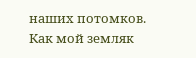наших потомков.
Как мой земляк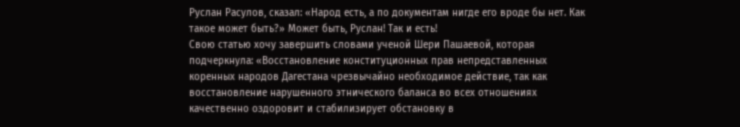Руслан Расулов, сказал: «Народ есть, а по документам нигде его вроде бы нет. Как такое может быть?» Может быть, Руслан! Так и есть!
Свою статью хочу завершить словами ученой Шери Пашаевой, которая подчеркнула: «Восстановление конституционных прав непредставленных коренных народов Дагестана чрезвычайно необходимое действие, так как восстановление нарушенного этнического баланса во всех отношениях качественно оздоровит и стабилизирует обстановку в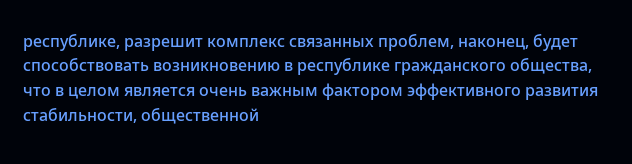республике, разрешит комплекс связанных проблем, наконец, будет способствовать возникновению в республике гражданского общества, что в целом является очень важным фактором эффективного развития стабильности, общественной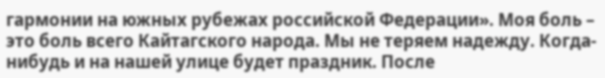гармонии на южных рубежах российской Федерации». Моя боль – это боль всего Кайтагского народа. Мы не теряем надежду. Когда-нибудь и на нашей улице будет праздник. После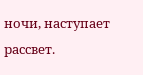ночи, наступает рассвет.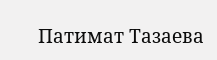Патимат Тазаева